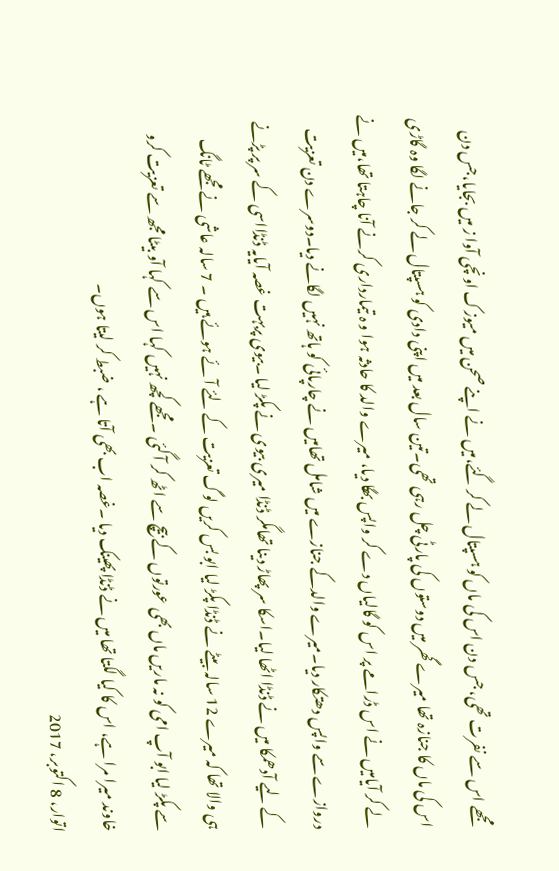مجھے اس سے نفرت تھی، جس دن اس کی ماں کو ہسپتال لے کر گئے،میں نے اپنے صحن میں میوزک اونچی آوا ز میں بجایا،جس دن اس کی ماں کا جنازہ تھا میرے گھر میں دوستوں کی پارٹی چل رہی تھی۔تین سال بعد میں اپنی دادی کو ہسپتال لے کر جانے لگا وہ گاڑی لے کر آیامیں نے اس ڈرامے پر اس کو گالیاں دے کر واپس بھگا دیا، میرے والد کا حادثہ ہوا و ہ تیمارداری کرنے آنا چاہتا تھا،میں نے دروازے سے واپس دھتکار دیا۔میرے والدکے جنازے میں شامل تھامیں نے چارپائی کو ہاتھ نہیں لگانے دیا۔دوسرے دن تعزیت کے لیے آدھمکا میں نے ڈنڈا اٹھا لیا۔اسکا سر پھاڑ دینا تھامگر ڈنڈا میری بیوی نے پکڑ لیا ۔بیوی پربہت غصہ آیایہ ڈنڈااسی کے سر پر پڑنے ہی والا تھا کہ میرے 12 سالہ بیٹے نے ڈنڈا پکڑ لیا ابو بس کریں لوگ تعزیت کے لئے آئے ہوئے ہیں ۔ 7 سالہ عاشی نے مجھے ٹانگ سے پکڑ لیا ابو آپ امی کو نہ ماریں ماں بھی عورتوں کے بیچ سے اٹھ کر آ گئی ۔مجھے کچھ نہیں کہا اس سے کہا آو بیٹا مجھ سے تعزیت کرو خاوند میرا مرا ہے، اس کا کیا لگتا تھا میں نے ڈنڈا پھینک دیا ۔غصہ اب بھی آتا ہے ، ضبط کر لیتا ہوں۔
اتوار، 8 اکتوبر، 2017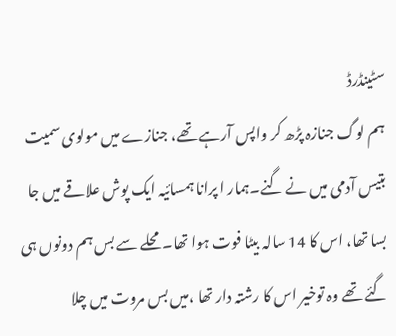سٹینڈرڈ
ہم لوگ جنازہ پڑھ کر واپس آرہے تھے، جنازے میں مولوی سمیت بتیس آدمی میں نے گنے۔ہمار ا پرانا ہمسائیہ ایک پوش علاقے میں جا بسا تھا، اس کا 14 سالہ بیٹا فوت ہوا تھا۔محلے سے بس ہم دونوں ہی گئے تھے وہ توخیر اس کا رشتہ دار تھا ،میں بس مروت میں چلا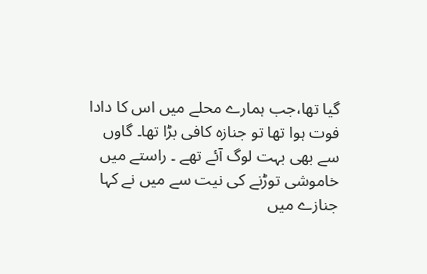گیا تھا،جب ہمارے محلے میں اس کا دادا فوت ہوا تھا تو جنازہ کافی بڑا تھا۔ گاوں سے بھی بہت لوگ آئے تھے ۔ راستے میں خاموشی توڑنے کی نیت سے میں نے کہا جنازے میں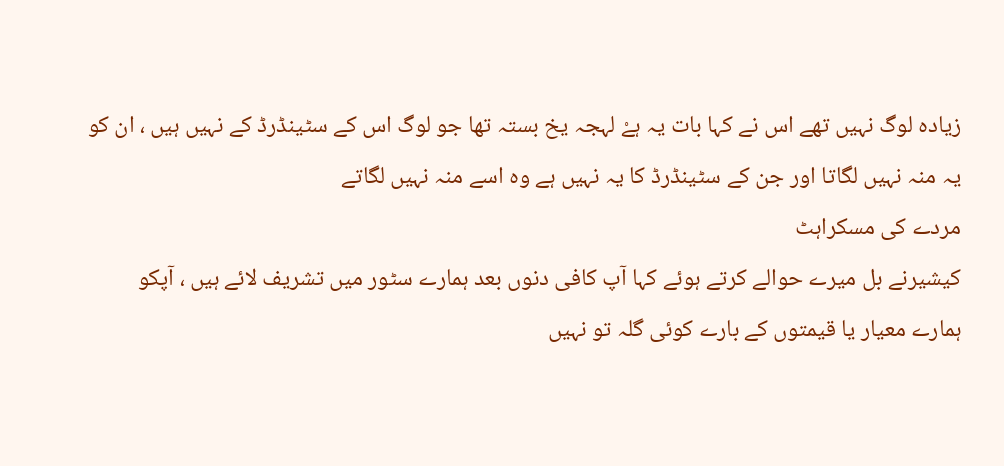زیادہ لوگ نہیں تھے اس نے کہا بات یہ ہےْ لہجہ یخ بستہ تھا جو لوگ اس کے سٹینڈرڈ کے نہیں ہیں ، ان کو یہ منہ نہیں لگاتا اور جن کے سٹینڈرڈ کا یہ نہیں ہے وہ اسے منہ نہیں لگاتے
مردے کی مسکراہٹ
کیشیرنے بل میرے حوالے کرتے ہوئے کہا آپ کافی دنوں بعد ہمارے سٹور میں تشریف لائے ہیں ، آپکو ہمارے معیار یا قیمتوں کے بارے کوئی گلہ تو نہیں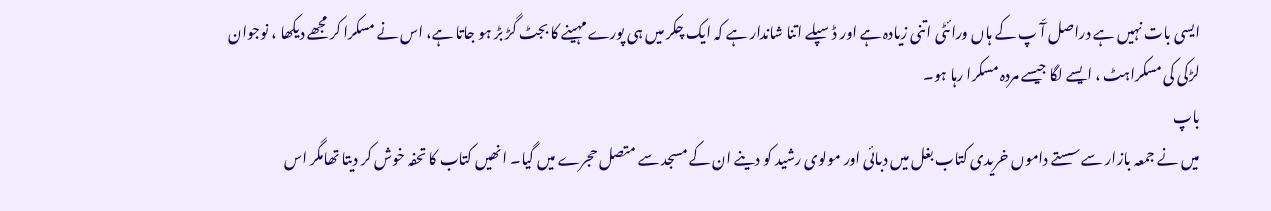ایسی بات نہیں ہے دراصل آّ پ کے ہاں ورائٹی اتنی زیادہ ہے اور ڈسپلے اتنا شاندار ہے کہ ایک چکر میں ہی پورے مہینے کا بجٹ گڑ بڑ ہو جاتا ہے، اس نے مسکرا کر مجھے دیکھا ، نوجوان لڑکی کی مسکراہٹ ، ایسے لگا جیسے مردہ مسکرا رہا ہو۔
باپ
میں نے جمعہ بازار سے سستے داموں خریدی کتاب بغل میں دبائی اور مولوی رشید کو دینے ان کے مسجد سے متصل حجرے میں گیا۔ انھیں کتاب کا تحفہ خوش کر دیتا تھامگر اس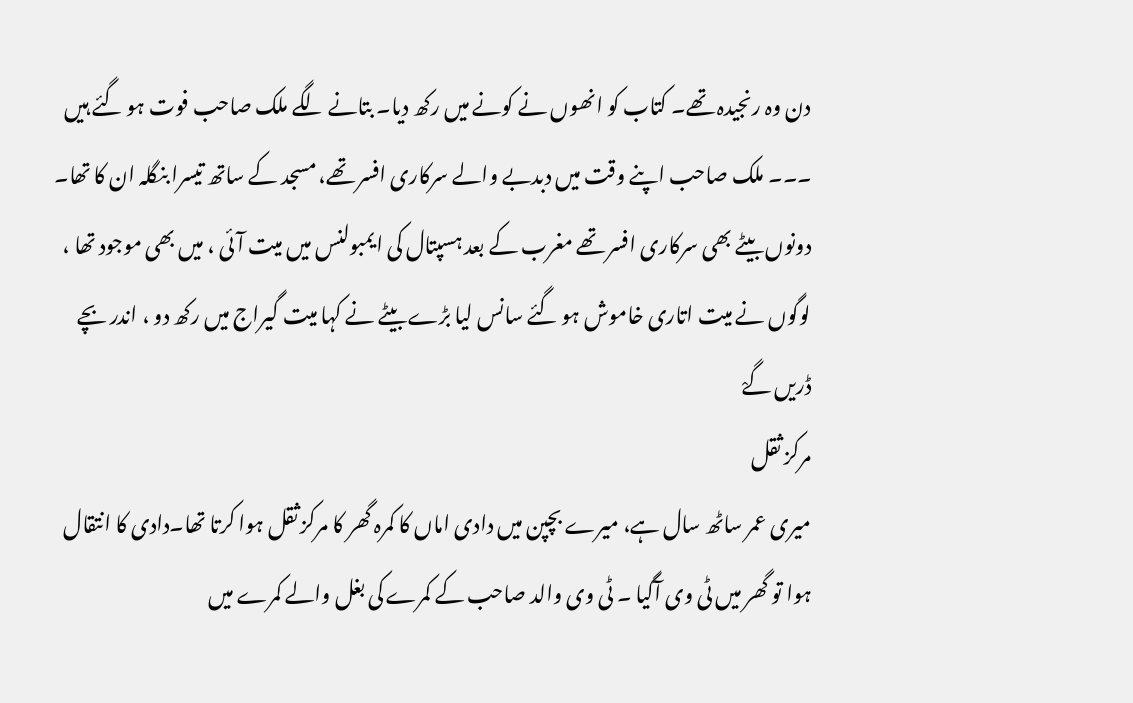دن وہ رنجیدہ تھے۔ کتاب کو انھوں نے کونے میں رکھ دیا۔ بتانے لگے ملک صاحب فوت ہو گئے ہیں ۔۔۔ ملک صاحب اپنے وقت میں دبدبے والے سرکاری افسر تھے، مسجد کے ساتھ تیسرا بنگلہ ان کا تھا۔ دونوں بیٹے بھی سرکاری افسر تھے مغرب کے بعد ہسپتال کی ایمبولنس میں میت آئی ، میں بھی موجود تھا ، لوگوں نے میت اتاری خاموش ہو گئے سانس لیا بڑے بیٹے نے کہا میت گیراج میں رکھ دو ، اندر بچے ڈریں گےْ
مرکز ثقل
میری عمر ساٹھ سال ہے، میرے بچپن میں دادی اماں کا کمرہ گھر کا مرکز ثقل ہوا کرتا تھا۔دادی کا انتقال ہوا تو گھر میں ٹی وی آگیا ۔ ٹی وی والد صاحب کے کمرے کی بغل والے کمرے میں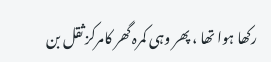رکھا ہوا تھا ، پھر وہی کمرہ گھر کامرکز ثقل بن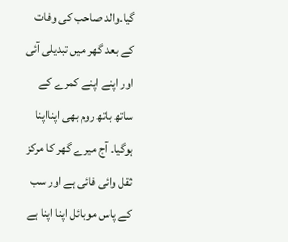گیا۔والد صاحب کی وفات کے بعد گھر میں تبدیلی آئی اور اپنے اپنے کمرے کے ساتھ باتھ روم بھی اپنااپنا ہوگیا۔ آج میرے گھر کا مرکز ثقل وائی فائی ہے اور سب کے پاس موبائل اپنا اپنا ہے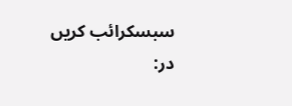سبسکرائب کریں در: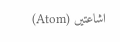اشاعتیں (Atom)